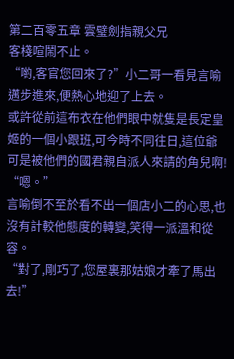第二百零五章 雲璧劍指親父兄
客棧喧鬧不止。
“喲,客官您回來了?”小二哥一看見言喻邁步進來,便熱心地迎了上去。
或許從前這布衣在他們眼中就隻是長定皇姬的一個小跟班,可今時不同往日,這位爺可是被他們的國君親自派人來請的角兒啊!
“嗯。”
言喻倒不至於看不出一個店小二的心思,也沒有計較他態度的轉變,笑得一派溫和從容。
“對了,剛巧了,您屋裏那姑娘才牽了馬出去!”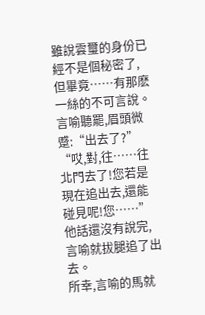雖說雲璽的身份已經不是個秘密了,但畢竟……有那麽一絲的不可言說。
言喻聽罷,眉頭微蹙:“出去了?”
“哎,對,往……往北門去了!您若是現在追出去,還能碰見呢!您……”
他話還沒有說完,言喻就拔腿追了出去。
所幸,言喻的馬就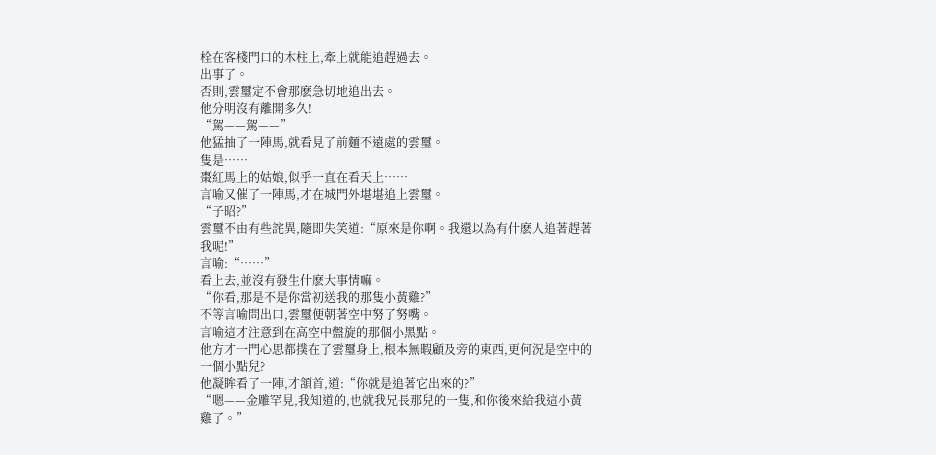栓在客棧門口的木柱上,牽上就能追趕過去。
出事了。
否則,雲璽定不會那麽急切地追出去。
他分明沒有離開多久!
“駕——駕——”
他猛抽了一陣馬,就看見了前麵不遠處的雲璽。
隻是……
棗紅馬上的姑娘,似乎一直在看天上……
言喻又催了一陣馬,才在城門外堪堪追上雲璽。
“子昭?”
雲璽不由有些詫異,隨即失笑道:“原來是你啊。我還以為有什麽人追著趕著我呢!”
言喻:“……”
看上去,並沒有發生什麽大事情嘛。
“你看,那是不是你當初送我的那隻小黃雞?”
不等言喻問出口,雲璽便朝著空中努了努嘴。
言喻這才注意到在高空中盤旋的那個小黑點。
他方才一門心思都撲在了雲璽身上,根本無暇顧及旁的東西,更何況是空中的一個小點兒?
他凝眸看了一陣,才頷首,道:“你就是追著它出來的?”
“嗯——金雕罕見,我知道的,也就我兄長那兒的一隻,和你後來給我這小黃雞了。”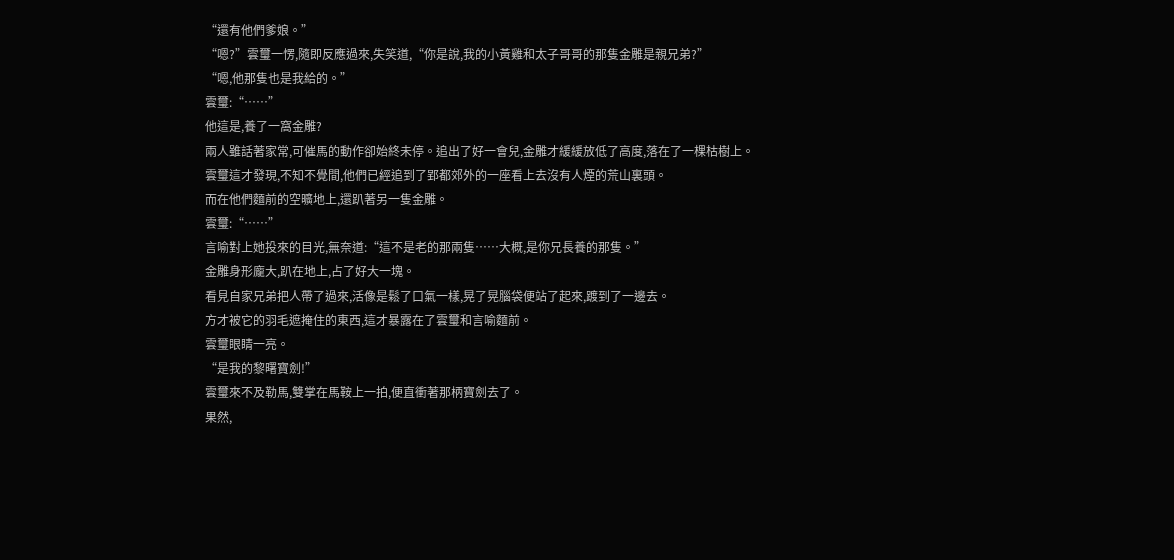“還有他們爹娘。”
“嗯?”雲璽一愣,隨即反應過來,失笑道,“你是說,我的小黃雞和太子哥哥的那隻金雕是親兄弟?”
“嗯,他那隻也是我給的。”
雲璽:“……”
他這是,養了一窩金雕?
兩人雖話著家常,可催馬的動作卻始終未停。追出了好一會兒,金雕才緩緩放低了高度,落在了一棵枯樹上。
雲璽這才發現,不知不覺間,他們已經追到了郢都郊外的一座看上去沒有人煙的荒山裏頭。
而在他們麵前的空曠地上,還趴著另一隻金雕。
雲璽:“……”
言喻對上她投來的目光,無奈道:“這不是老的那兩隻……大概,是你兄長養的那隻。”
金雕身形龐大,趴在地上,占了好大一塊。
看見自家兄弟把人帶了過來,活像是鬆了口氣一樣,晃了晃腦袋便站了起來,踱到了一邊去。
方才被它的羽毛遮掩住的東西,這才暴露在了雲璽和言喻麵前。
雲璽眼睛一亮。
“是我的黎曙寶劍!”
雲璽來不及勒馬,雙掌在馬鞍上一拍,便直衝著那柄寶劍去了。
果然,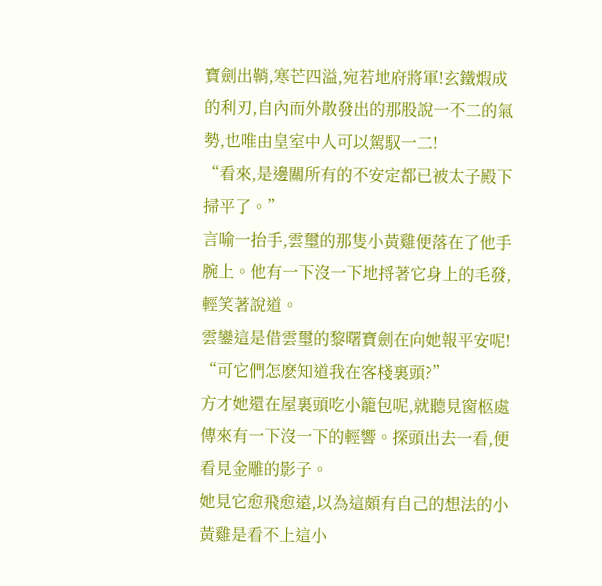寶劍出鞘,寒芒四溢,宛若地府將軍!玄鐵煆成的利刃,自內而外散發出的那股說一不二的氣勢,也唯由皇室中人可以駕馭一二!
“看來,是邊關所有的不安定都已被太子殿下掃平了。”
言喻一抬手,雲璽的那隻小黃雞便落在了他手腕上。他有一下沒一下地捋著它身上的毛發,輕笑著說道。
雲鑾這是借雲璽的黎曙寶劍在向她報平安呢!
“可它們怎麽知道我在客棧裏頭?”
方才她還在屋裏頭吃小籠包呢,就聽見窗柩處傳來有一下沒一下的輕響。探頭出去一看,便看見金雕的影子。
她見它愈飛愈遠,以為這頗有自己的想法的小黃雞是看不上這小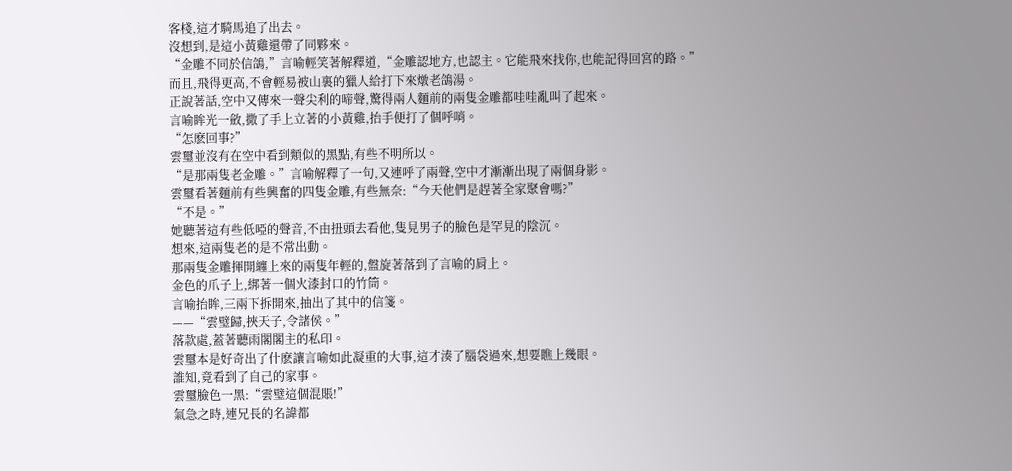客棧,這才騎馬追了出去。
沒想到,是這小黃雞還帶了同夥來。
“金雕不同於信鴿,”言喻輕笑著解釋道,“金雕認地方,也認主。它能飛來找你,也能記得回宮的路。”
而且,飛得更高,不會輕易被山裏的獵人給打下來燉老鴿湯。
正說著話,空中又傳來一聲尖利的啼聲,驚得兩人麵前的兩隻金雕都哇哇亂叫了起來。
言喻眸光一斂,撒了手上立著的小黃雞,抬手便打了個呼哨。
“怎麽回事?”
雲璽並沒有在空中看到類似的黑點,有些不明所以。
“是那兩隻老金雕。”言喻解釋了一句,又連呼了兩聲,空中才漸漸出現了兩個身影。
雲璽看著麵前有些興奮的四隻金雕,有些無奈:“今天他們是趕著全家聚會嗎?”
“不是。”
她聽著這有些低啞的聲音,不由扭頭去看他,隻見男子的臉色是罕見的陰沉。
想來,這兩隻老的是不常出動。
那兩隻金雕揮開纏上來的兩隻年輕的,盤旋著落到了言喻的肩上。
金色的爪子上,綁著一個火漆封口的竹筒。
言喻抬眸,三兩下拆開來,抽出了其中的信箋。
——“雲璧歸,挾天子,令諸侯。”
落款處,蓋著聽雨閣閣主的私印。
雲璽本是好奇出了什麽讓言喻如此凝重的大事,這才湊了腦袋過來,想要瞧上幾眼。
誰知,竟看到了自己的家事。
雲璽臉色一黑:“雲璧這個混賬!”
氣急之時,連兄長的名諱都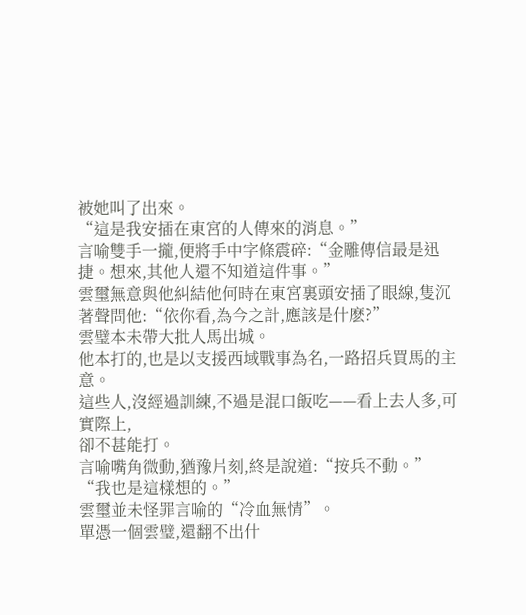被她叫了出來。
“這是我安插在東宮的人傳來的消息。”
言喻雙手一攏,便將手中字條震碎:“金雕傳信最是迅捷。想來,其他人還不知道這件事。”
雲璽無意與他糾結他何時在東宮裏頭安插了眼線,隻沉著聲問他:“依你看,為今之計,應該是什麽?”
雲璧本未帶大批人馬出城。
他本打的,也是以支援西域戰事為名,一路招兵買馬的主意。
這些人,沒經過訓練,不過是混口飯吃——看上去人多,可實際上,
卻不甚能打。
言喻嘴角微動,猶豫片刻,終是說道:“按兵不動。”
“我也是這樣想的。”
雲璽並未怪罪言喻的“冷血無情”。
單憑一個雲璧,還翻不出什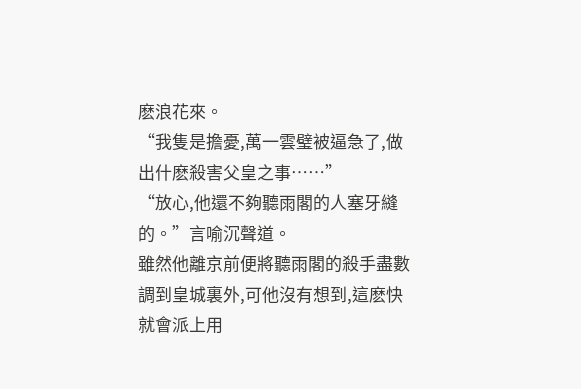麽浪花來。
“我隻是擔憂,萬一雲璧被逼急了,做出什麽殺害父皇之事……”
“放心,他還不夠聽雨閣的人塞牙縫的。”言喻沉聲道。
雖然他離京前便將聽雨閣的殺手盡數調到皇城裏外,可他沒有想到,這麽快就會派上用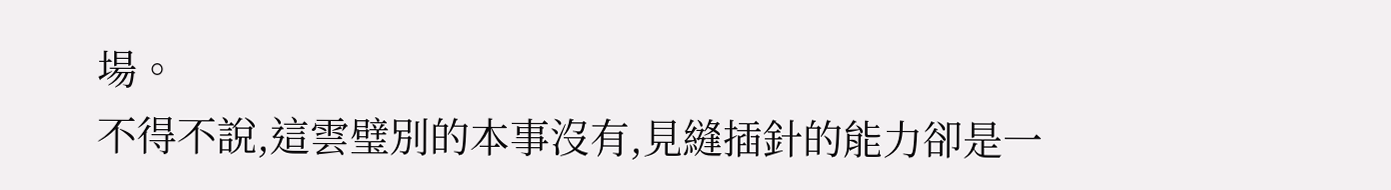場。
不得不說,這雲璧別的本事沒有,見縫插針的能力卻是一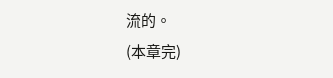流的。
(本章完)